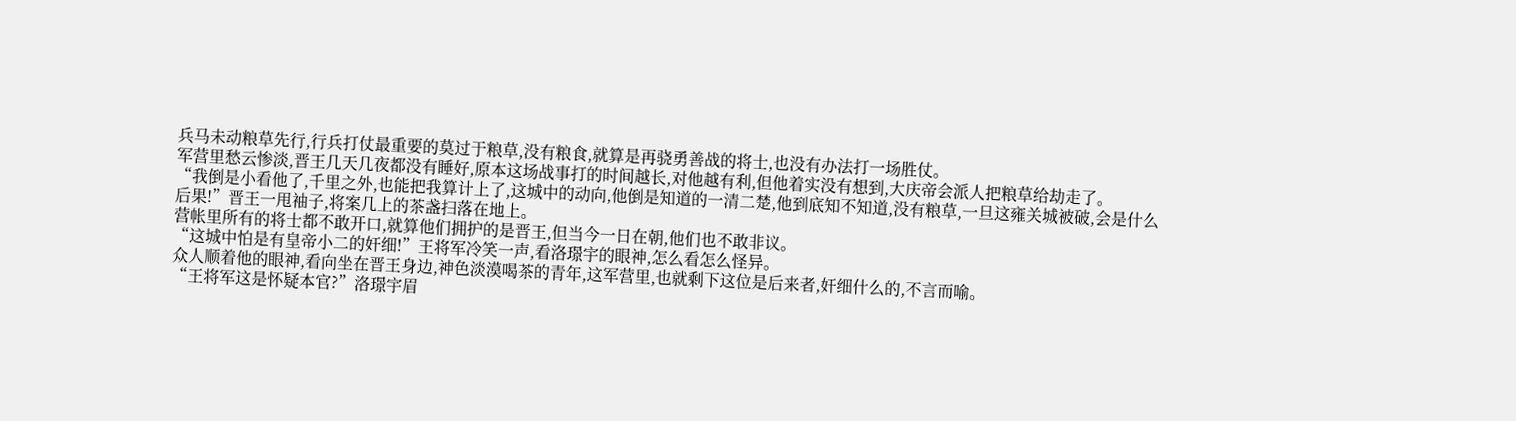兵马未动粮草先行,行兵打仗最重要的莫过于粮草,没有粮食,就算是再骁勇善战的将士,也没有办法打一场胜仗。
军营里愁云惨淡,晋王几天几夜都没有睡好,原本这场战事打的时间越长,对他越有利,但他着实没有想到,大庆帝会派人把粮草给劫走了。
“我倒是小看他了,千里之外,也能把我算计上了,这城中的动向,他倒是知道的一清二楚,他到底知不知道,没有粮草,一旦这雍关城被破,会是什么后果!”晋王一甩袖子,将案几上的茶盏扫落在地上。
营帐里所有的将士都不敢开口,就算他们拥护的是晋王,但当今一日在朝,他们也不敢非议。
“这城中怕是有皇帝小二的奸细!”王将军冷笑一声,看洛璟宇的眼神,怎么看怎么怪异。
众人顺着他的眼神,看向坐在晋王身边,神色淡漠喝茶的青年,这军营里,也就剩下这位是后来者,奸细什么的,不言而喻。
“王将军这是怀疑本官?”洛璟宇眉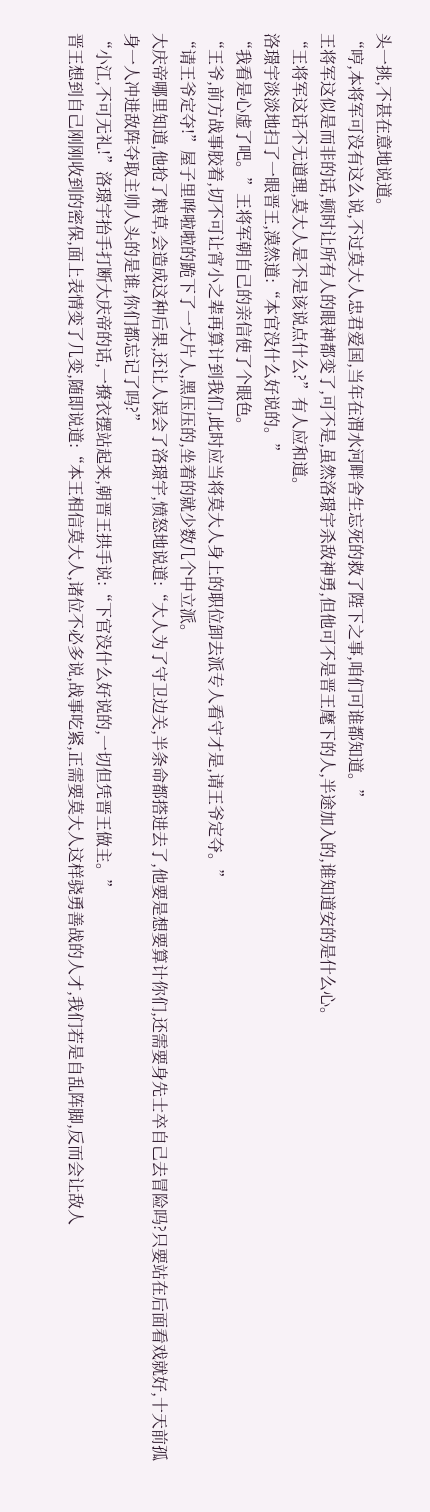头一挑,不甚在意地说道。
“哼,本将军可没有这么说,不过莫大人忠君爱国,当年在渭水河畔舍生忘死的救了陛下之事,咱们可谁都知道。”
王将军这似是而非的话,顿时让所有人的眼神都变了,可不是,虽然洛璟宇杀敌神勇,但他可不是晋王麾下的人,半途加入的,谁知道安的是什么心。
“王将军这话不无道理,莫大人是不是该说点什么?”有人应和道。
洛璟宇淡淡地扫了一眼晋王,漠然道:“本官没什么好说的。”
“我看是心虚了吧。”王将军朝自己的亲信使了个眼色。
“王爷,前方战事胶着,切不可让宵小之辈再算计到我们,此时应当将莫大人身上的职位卸去派专人看守才是,请王爷定夺。”
“请王爷定夺!”屋子里哗啦啦的跪下了一大片人,黑压压的,坐着的就少数几个中立派。
大庆帝哪里知道,他抢了粮草,会造成这种后果,还让人误会了洛璟宇,愤怒地说道:“大人为了守卫边关,半条命都搭进去了,他要是想要算计你们,还需要身先士卒自己去冒险吗?只要站在后面看戏就好,十天前孤身一人冲进敌阵夺取主帅人头的是谁,你们都忘记了吗?”
“小江,不可无礼!”洛璟宇抬手打断大庆帝的话,一撩衣摆站起来,朝晋王拱手说:“下官没什么好说的,一切但凭晋王做主。”
晋王想到自己刚刚收到的密保,面上表情变了几变,随即说道:“本王相信莫大人,诸位不必多说,战事吃紧,正需要莫大人这样骁勇善战的人才,我们若是自乱阵脚,反而会让敌人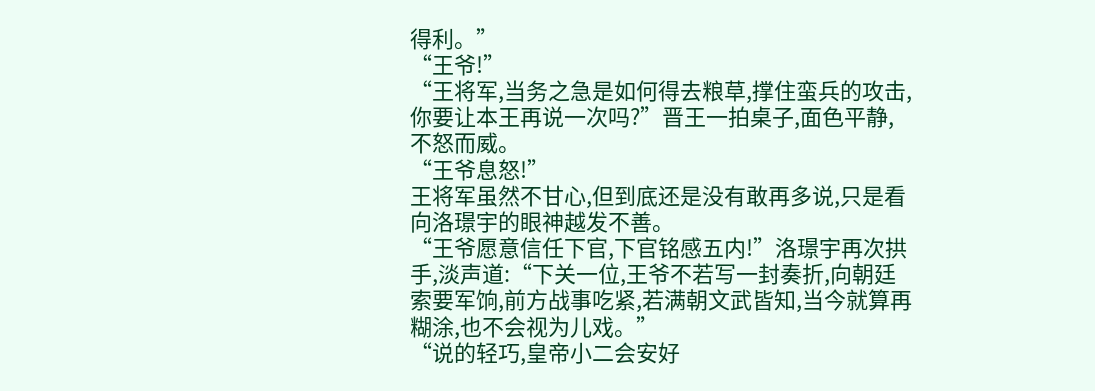得利。”
“王爷!”
“王将军,当务之急是如何得去粮草,撑住蛮兵的攻击,你要让本王再说一次吗?”晋王一拍桌子,面色平静,不怒而威。
“王爷息怒!”
王将军虽然不甘心,但到底还是没有敢再多说,只是看向洛璟宇的眼神越发不善。
“王爷愿意信任下官,下官铭感五内!”洛璟宇再次拱手,淡声道:“下关一位,王爷不若写一封奏折,向朝廷索要军饷,前方战事吃紧,若满朝文武皆知,当今就算再糊涂,也不会视为儿戏。”
“说的轻巧,皇帝小二会安好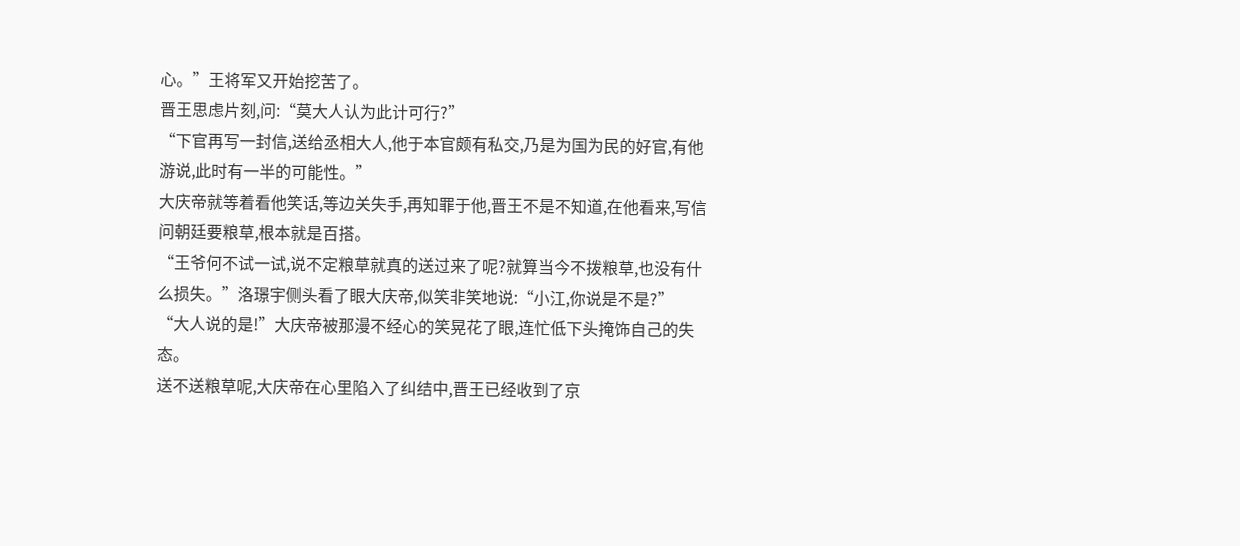心。”王将军又开始挖苦了。
晋王思虑片刻,问:“莫大人认为此计可行?”
“下官再写一封信,送给丞相大人,他于本官颇有私交,乃是为国为民的好官,有他游说,此时有一半的可能性。”
大庆帝就等着看他笑话,等边关失手,再知罪于他,晋王不是不知道,在他看来,写信问朝廷要粮草,根本就是百搭。
“王爷何不试一试,说不定粮草就真的送过来了呢?就算当今不拨粮草,也没有什么损失。”洛璟宇侧头看了眼大庆帝,似笑非笑地说:“小江,你说是不是?”
“大人说的是!”大庆帝被那漫不经心的笑晃花了眼,连忙低下头掩饰自己的失态。
送不送粮草呢,大庆帝在心里陷入了纠结中,晋王已经收到了京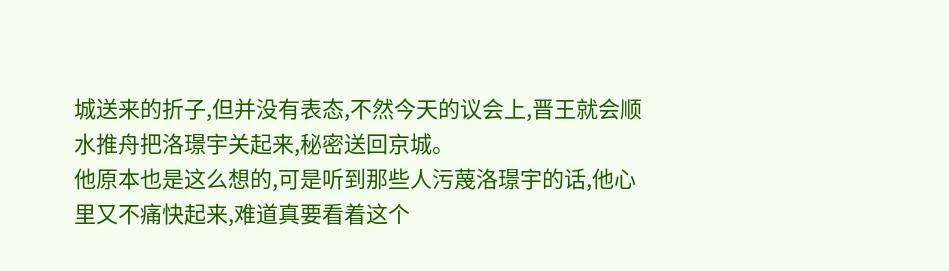城送来的折子,但并没有表态,不然今天的议会上,晋王就会顺水推舟把洛璟宇关起来,秘密送回京城。
他原本也是这么想的,可是听到那些人污蔑洛璟宇的话,他心里又不痛快起来,难道真要看着这个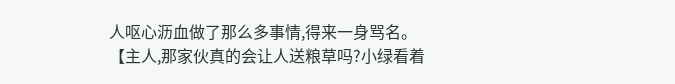人呕心沥血做了那么多事情,得来一身骂名。
【主人,那家伙真的会让人送粮草吗?小绿看着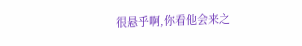很悬乎啊,你看他会来之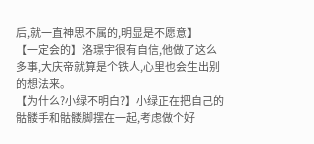后,就一直神思不属的,明显是不愿意】
【一定会的】洛璟宇很有自信,他做了这么多事,大庆帝就算是个铁人,心里也会生出别的想法来。
【为什么?小绿不明白?】小绿正在把自己的骷髅手和骷髅脚摆在一起,考虑做个好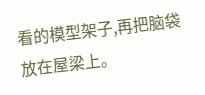看的模型架子,再把脑袋放在屋梁上。